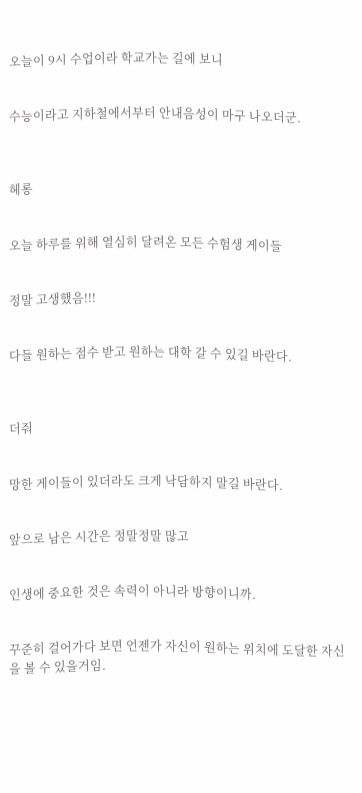오늘이 9시 수업이라 학교가는 길에 보니


수능이라고 지하철에서부터 안내음성이 마구 나오더군.



헤롱


오늘 하루를 위해 열심히 달려온 모든 수험생 게이들


정말 고생했음!!!


다들 원하는 점수 받고 원하는 대학 갈 수 있길 바란다.



더줘


망한 게이들이 있더라도 크게 낙담하지 말길 바란다.


앞으로 남은 시간은 정말정말 많고


인생에 중요한 것은 속력이 아니라 방향이니까.


꾸준히 걸어가다 보면 언젠가 자신이 원하는 위치에 도달한 자신을 볼 수 있을거임.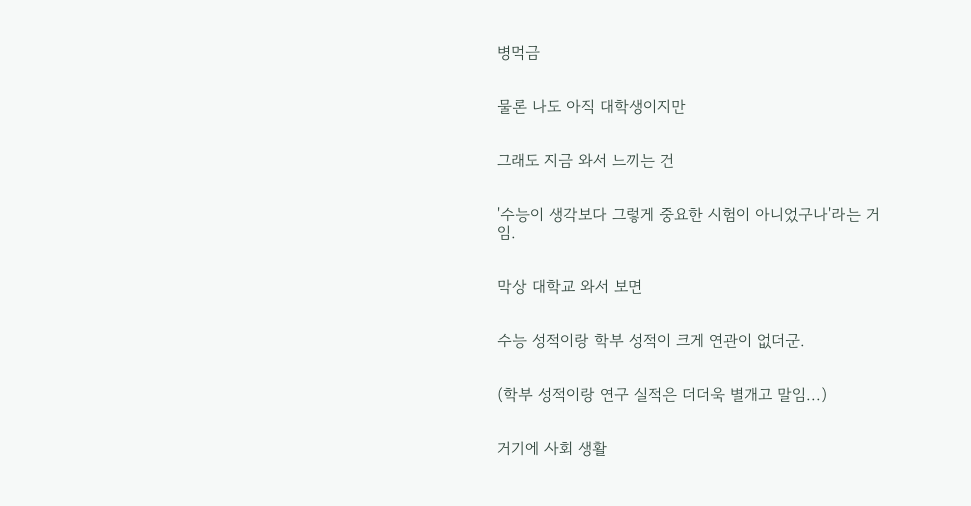병먹금


물론 나도 아직 대학생이지만


그래도 지금 와서 느끼는 건


'수능이 생각보다 그렇게 중요한 시험이 아니었구나'라는 거임.


막상 대학교 와서 보면


수능 성적이랑 학부 성적이 크게 연관이 없더군.


(학부 성적이랑 연구 실적은 더더욱 별개고 말임...)


거기에 사회 생활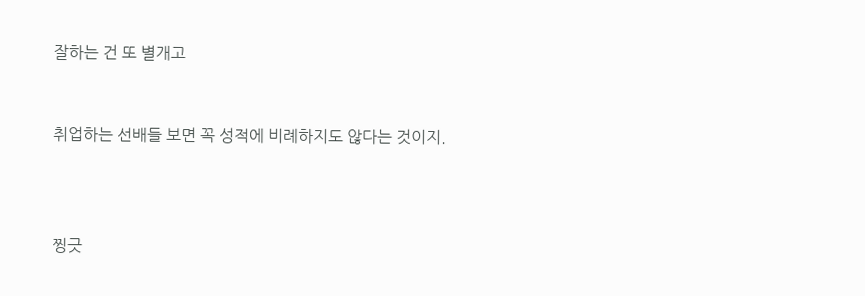잘하는 건 또 별개고


취업하는 선배들 보면 꼭 성적에 비례하지도 않다는 것이지.



찡긋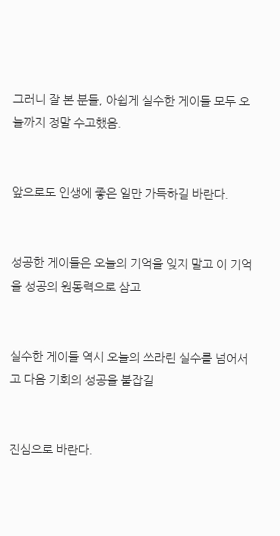그러니 잘 본 분들, 아쉽게 실수한 게이들 모두 오늘까지 정말 수고했음.


앞으로도 인생에 좋은 일만 가득하길 바란다.


성공한 게이들은 오늘의 기억을 잊지 말고 이 기억을 성공의 원동력으로 삼고


실수한 게이들 역시 오늘의 쓰라린 실수를 넘어서고 다음 기회의 성공을 붙잡길


진심으로 바란다.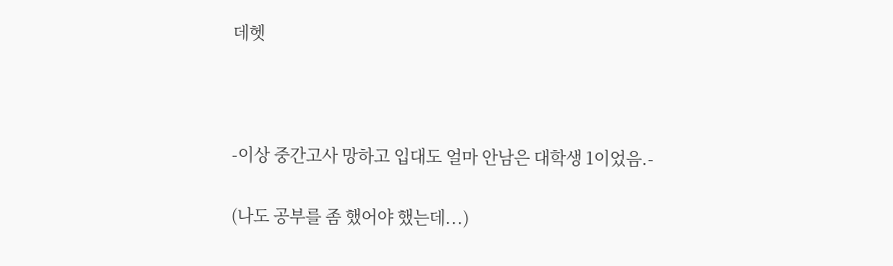데헷



-이상 중간고사 망하고 입대도 얼마 안남은 대학생 1이었음.-

(나도 공부를 좀 했어야 했는데...)